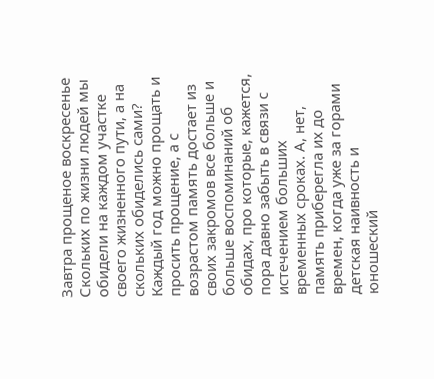Завтра прощеное воскресенье
Скольких по жизни людей мы обидели на каждом участке своего жизненного пути, а на скольких обиделись сами? Каждый год можно прощать и просить прощение, а с возрастом память достает из своих закромов все больше и больше воспоминаний об обидах, про которые, кажется, пора давно забыть в связи с истечением больших временных сроках. А, нет, память приберегла их до времен, когда уже за горами детская наивность и юношеский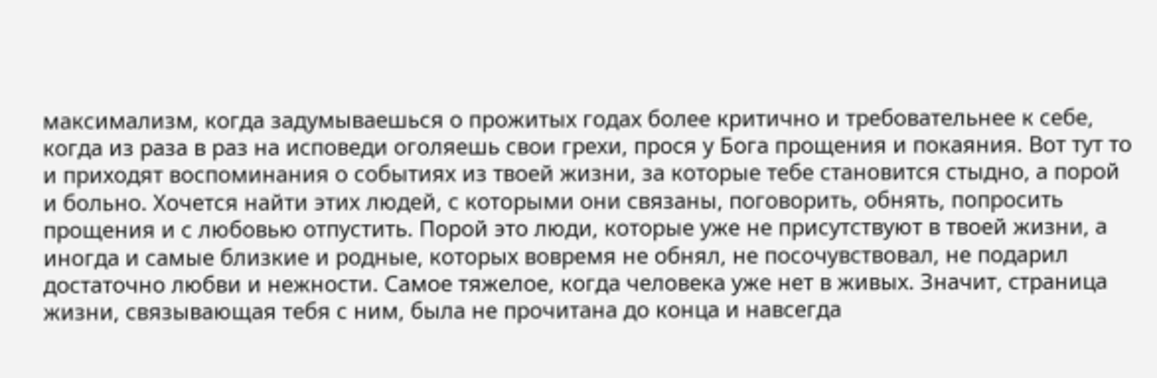максимализм, когда задумываешься о прожитых годах более критично и требовательнее к себе, когда из раза в раз на исповеди оголяешь свои грехи, прося у Бога прощения и покаяния. Вот тут то и приходят воспоминания о событиях из твоей жизни, за которые тебе становится стыдно, а порой и больно. Хочется найти этих людей, с которыми они связаны, поговорить, обнять, попросить прощения и с любовью отпустить. Порой это люди, которые уже не присутствуют в твоей жизни, а иногда и самые близкие и родные, которых вовремя не обнял, не посочувствовал, не подарил достаточно любви и нежности. Самое тяжелое, когда человека уже нет в живых. Значит, страница жизни, связывающая тебя с ним, была не прочитана до конца и навсегда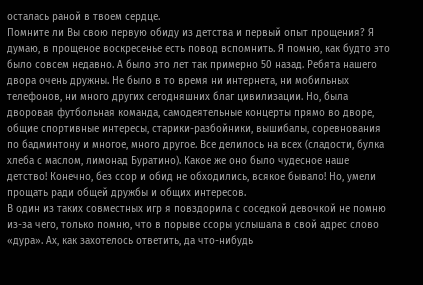осталась раной в твоем сердце.
Помните ли Вы свою первую обиду из детства и первый опыт прощения? Я думаю, в прощеное воскресенье есть повод вспомнить. Я помню, как будто это было совсем недавно. А было это лет так примерно 50 назад. Ребята нашего двора очень дружны. Не было в то время ни интернета, ни мобильных телефонов, ни много других сегодняшних благ цивилизации. Но, была дворовая футбольная команда, самодеятельные концерты прямо во дворе, общие спортивные интересы, старики-разбойники, вышибалы, соревнования по бадминтону и многое, много другое. Все делилось на всех (сладости, булка хлеба с маслом, лимонад Буратино). Какое же оно было чудесное наше детство! Конечно, без ссор и обид не обходились, всякое бывало! Но, умели прощать ради общей дружбы и общих интересов.
В один из таких совместных игр я повздорила с соседкой девочкой не помню из-за чего, только помню, что в порыве ссоры услышала в свой адрес слово «дура». Ах, как захотелось ответить, да что-нибудь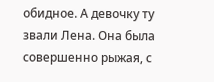обидное. А девочку ту звали Лена. Она была совершенно рыжая, с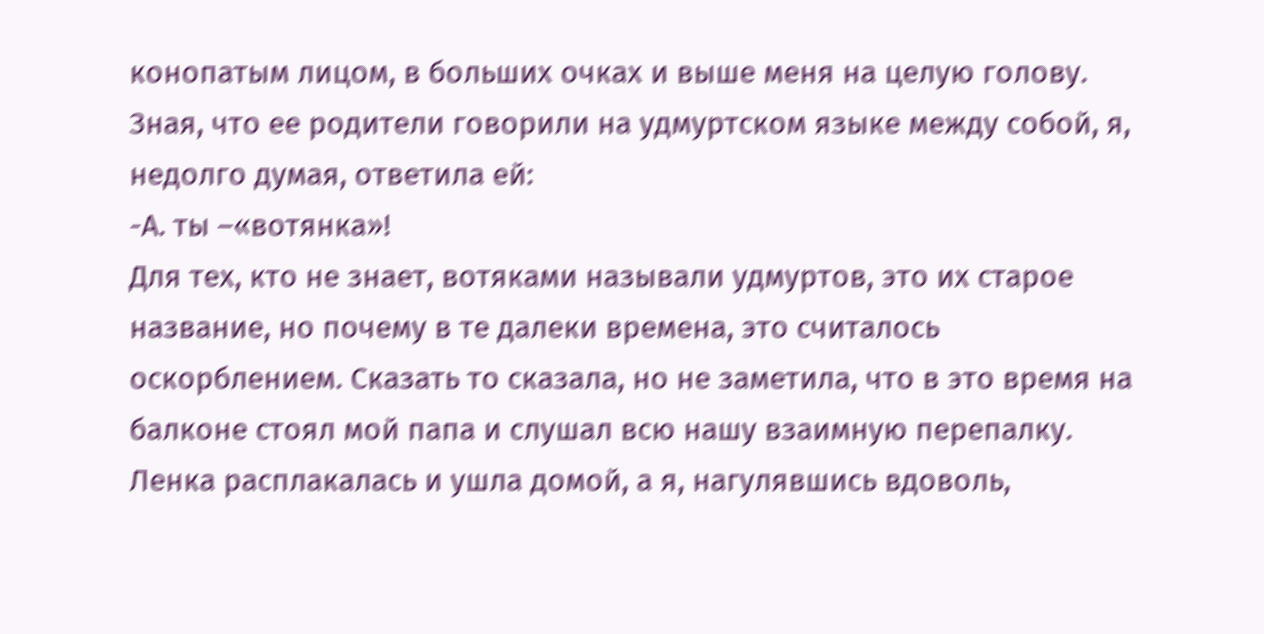конопатым лицом, в больших очках и выше меня на целую голову. Зная, что ее родители говорили на удмуртском языке между собой, я, недолго думая, ответила ей:
-А. ты –«вотянка»!
Для тех, кто не знает, вотяками называли удмуртов, это их старое название, но почему в те далеки времена, это считалось оскорблением. Сказать то сказала, но не заметила, что в это время на балконе стоял мой папа и слушал всю нашу взаимную перепалку. Ленка расплакалась и ушла домой, а я, нагулявшись вдоволь,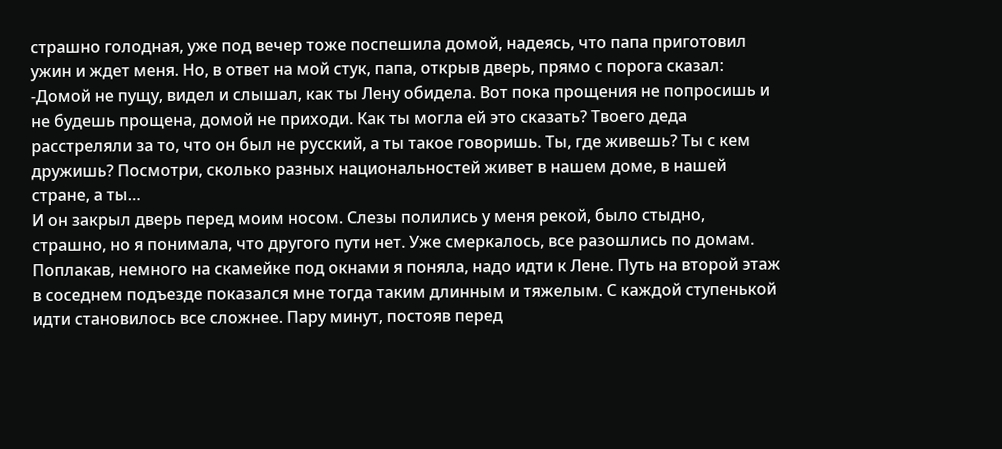страшно голодная, уже под вечер тоже поспешила домой, надеясь, что папа приготовил ужин и ждет меня. Но, в ответ на мой стук, папа, открыв дверь, прямо с порога сказал:
-Домой не пущу, видел и слышал, как ты Лену обидела. Вот пока прощения не попросишь и не будешь прощена, домой не приходи. Как ты могла ей это сказать? Твоего деда расстреляли за то, что он был не русский, а ты такое говоришь. Ты, где живешь? Ты с кем дружишь? Посмотри, сколько разных национальностей живет в нашем доме, в нашей стране, а ты…
И он закрыл дверь перед моим носом. Слезы полились у меня рекой, было стыдно, страшно, но я понимала, что другого пути нет. Уже смеркалось, все разошлись по домам. Поплакав, немного на скамейке под окнами я поняла, надо идти к Лене. Путь на второй этаж в соседнем подъезде показался мне тогда таким длинным и тяжелым. С каждой ступенькой идти становилось все сложнее. Пару минут, постояв перед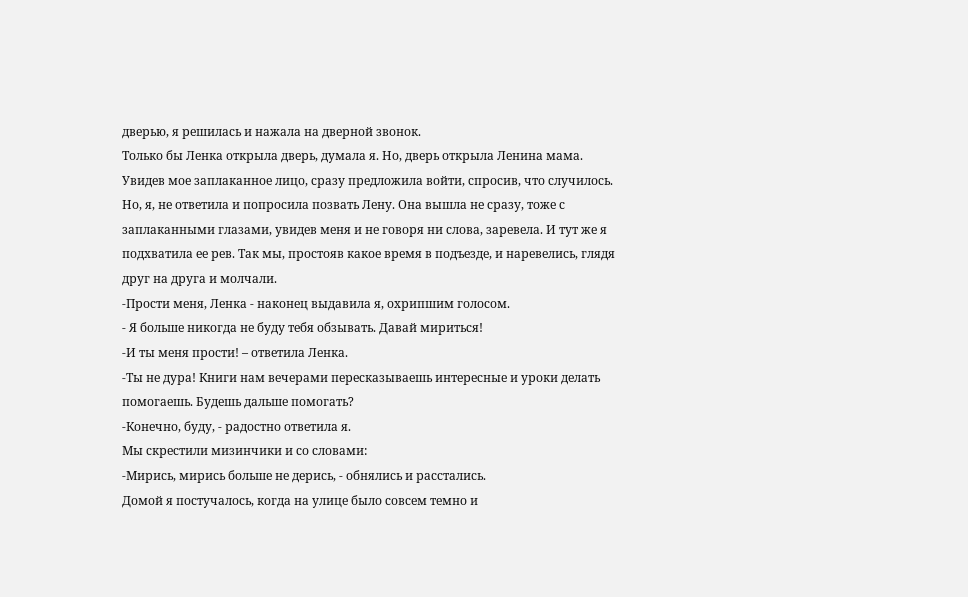дверью, я решилась и нажала на дверной звонок.
Только бы Ленка открыла дверь, думала я. Но, дверь открыла Ленина мама. Увидев мое заплаканное лицо, сразу предложила войти, спросив, что случилось.
Но, я, не ответила и попросила позвать Лену. Она вышла не сразу, тоже с заплаканными глазами, увидев меня и не говоря ни слова, заревела. И тут же я подхватила ее рев. Так мы, простояв какое время в подъезде, и наревелись, глядя друг на друга и молчали.
-Прости меня, Ленка - наконец выдавила я, охрипшим голосом.
- Я больше никогда не буду тебя обзывать. Давай мириться!
-И ты меня прости! – ответила Ленка.
-Ты не дура! Книги нам вечерами пересказываешь интересные и уроки делать помогаешь. Будешь дальше помогать?
-Конечно, буду, - радостно ответила я.
Мы скрестили мизинчики и со словами:
-Мирись, мирись больше не дерись, - обнялись и расстались.
Домой я постучалось, когда на улице было совсем темно и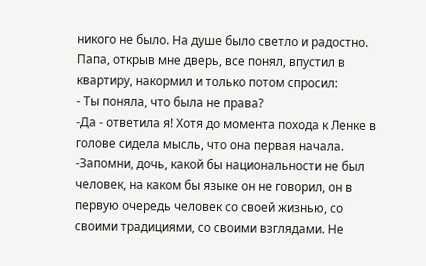никого не было. На душе было светло и радостно. Папа, открыв мне дверь, все понял, впустил в квартиру, накормил и только потом спросил:
- Ты поняла, что была не права?
-Да - ответила я! Хотя до момента похода к Ленке в голове сидела мысль, что она первая начала.
-Запомни, дочь, какой бы национальности не был человек, на каком бы языке он не говорил, он в первую очередь человек со своей жизнью, со своими традициями, со своими взглядами. Не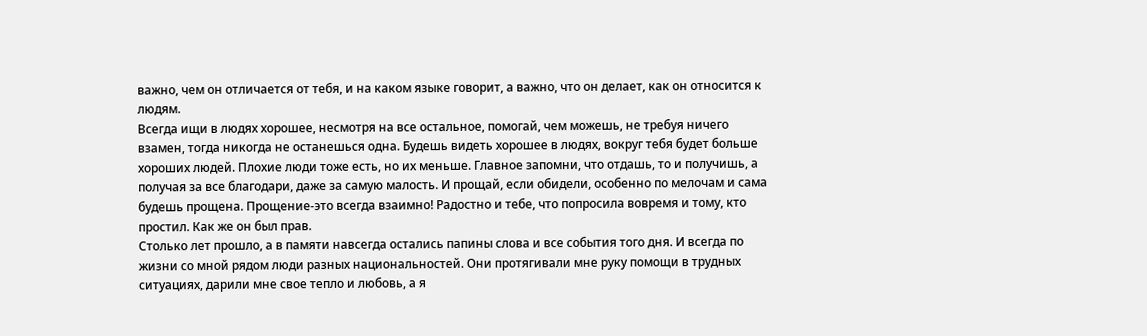важно, чем он отличается от тебя, и на каком языке говорит, а важно, что он делает, как он относится к людям.
Всегда ищи в людях хорошее, несмотря на все остальное, помогай, чем можешь, не требуя ничего взамен, тогда никогда не останешься одна. Будешь видеть хорошее в людях, вокруг тебя будет больше хороших людей. Плохие люди тоже есть, но их меньше. Главное запомни, что отдашь, то и получишь, а получая за все благодари, даже за самую малость. И прощай, если обидели, особенно по мелочам и сама будешь прощена. Прощение-это всегда взаимно! Радостно и тебе, что попросила вовремя и тому, кто простил. Как же он был прав.
Столько лет прошло, а в памяти навсегда остались папины слова и все события того дня. И всегда по жизни со мной рядом люди разных национальностей. Они протягивали мне руку помощи в трудных ситуациях, дарили мне свое тепло и любовь, а я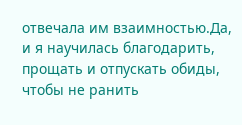отвечала им взаимностью.Да, и я научилась благодарить, прощать и отпускать обиды, чтобы не ранить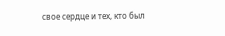свое сердце и тех, кто был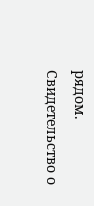рядом.
Свидетельство о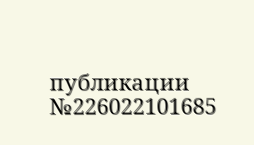публикации №226022101685